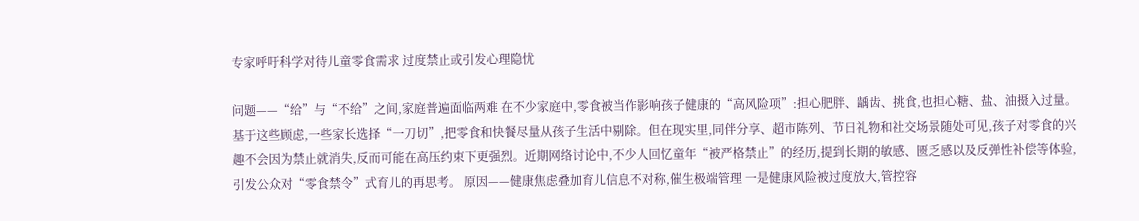专家呼吁科学对待儿童零食需求 过度禁止或引发心理隐忧

问题——“给”与“不给”之间,家庭普遍面临两难 在不少家庭中,零食被当作影响孩子健康的“高风险项”:担心肥胖、龋齿、挑食,也担心糖、盐、油摄入过量。基于这些顾虑,一些家长选择“一刀切”,把零食和快餐尽量从孩子生活中剔除。但在现实里,同伴分享、超市陈列、节日礼物和社交场景随处可见,孩子对零食的兴趣不会因为禁止就消失,反而可能在高压约束下更强烈。近期网络讨论中,不少人回忆童年“被严格禁止”的经历,提到长期的敏感、匮乏感以及反弹性补偿等体验,引发公众对“零食禁令”式育儿的再思考。 原因——健康焦虑叠加育儿信息不对称,催生极端管理 一是健康风险被过度放大,管控容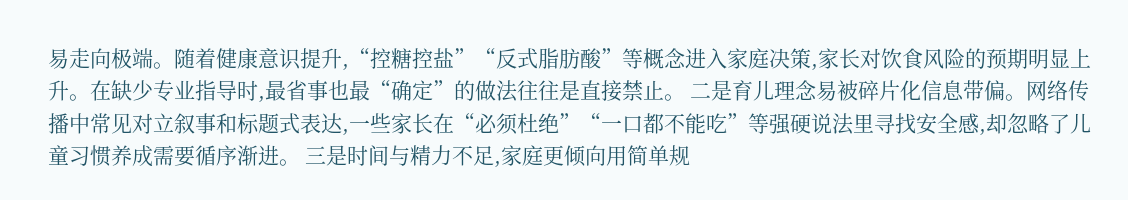易走向极端。随着健康意识提升,“控糖控盐”“反式脂肪酸”等概念进入家庭决策,家长对饮食风险的预期明显上升。在缺少专业指导时,最省事也最“确定”的做法往往是直接禁止。 二是育儿理念易被碎片化信息带偏。网络传播中常见对立叙事和标题式表达,一些家长在“必须杜绝”“一口都不能吃”等强硬说法里寻找安全感,却忽略了儿童习惯养成需要循序渐进。 三是时间与精力不足,家庭更倾向用简单规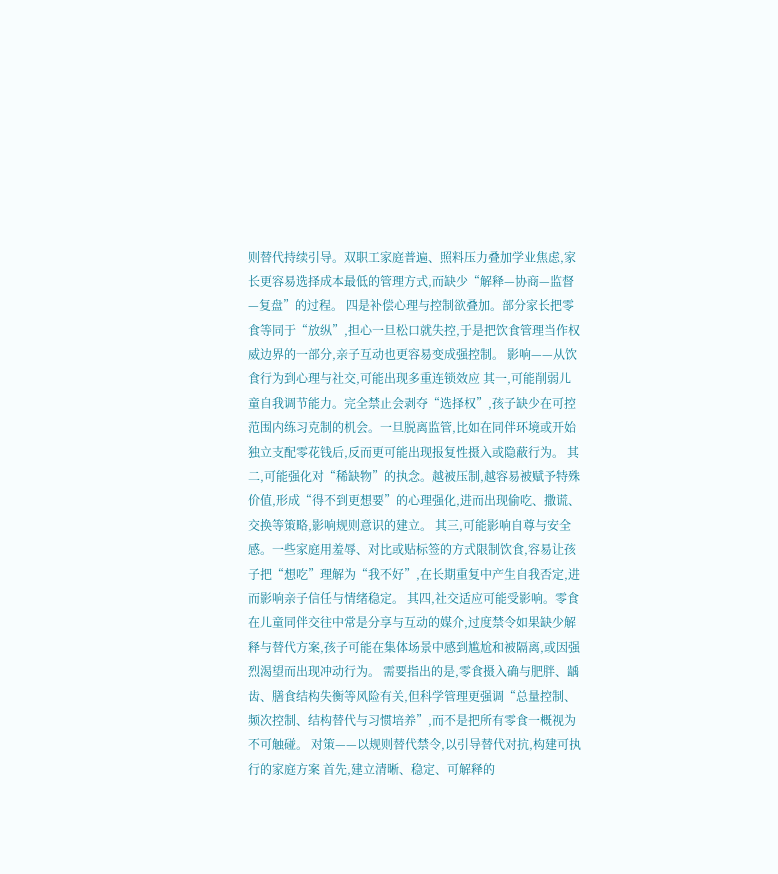则替代持续引导。双职工家庭普遍、照料压力叠加学业焦虑,家长更容易选择成本最低的管理方式,而缺少“解释—协商—监督—复盘”的过程。 四是补偿心理与控制欲叠加。部分家长把零食等同于“放纵”,担心一旦松口就失控,于是把饮食管理当作权威边界的一部分,亲子互动也更容易变成强控制。 影响——从饮食行为到心理与社交,可能出现多重连锁效应 其一,可能削弱儿童自我调节能力。完全禁止会剥夺“选择权”,孩子缺少在可控范围内练习克制的机会。一旦脱离监管,比如在同伴环境或开始独立支配零花钱后,反而更可能出现报复性摄入或隐蔽行为。 其二,可能强化对“稀缺物”的执念。越被压制,越容易被赋予特殊价值,形成“得不到更想要”的心理强化,进而出现偷吃、撒谎、交换等策略,影响规则意识的建立。 其三,可能影响自尊与安全感。一些家庭用羞辱、对比或贴标签的方式限制饮食,容易让孩子把“想吃”理解为“我不好”,在长期重复中产生自我否定,进而影响亲子信任与情绪稳定。 其四,社交适应可能受影响。零食在儿童同伴交往中常是分享与互动的媒介,过度禁令如果缺少解释与替代方案,孩子可能在集体场景中感到尴尬和被隔离,或因强烈渴望而出现冲动行为。 需要指出的是,零食摄入确与肥胖、龋齿、膳食结构失衡等风险有关,但科学管理更强调“总量控制、频次控制、结构替代与习惯培养”,而不是把所有零食一概视为不可触碰。 对策——以规则替代禁令,以引导替代对抗,构建可执行的家庭方案 首先,建立清晰、稳定、可解释的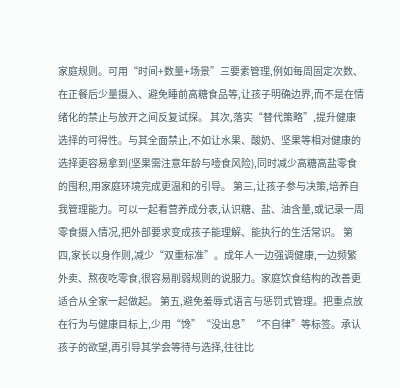家庭规则。可用“时间+数量+场景”三要素管理,例如每周固定次数、在正餐后少量摄入、避免睡前高糖食品等,让孩子明确边界,而不是在情绪化的禁止与放开之间反复试探。 其次,落实“替代策略”,提升健康选择的可得性。与其全面禁止,不如让水果、酸奶、坚果等相对健康的选择更容易拿到(坚果需注意年龄与噎食风险),同时减少高糖高盐零食的囤积,用家庭环境完成更温和的引导。 第三,让孩子参与决策,培养自我管理能力。可以一起看营养成分表,认识糖、盐、油含量,或记录一周零食摄入情况,把外部要求变成孩子能理解、能执行的生活常识。 第四,家长以身作则,减少“双重标准”。成年人一边强调健康,一边频繁外卖、熬夜吃零食,很容易削弱规则的说服力。家庭饮食结构的改善更适合从全家一起做起。 第五,避免羞辱式语言与惩罚式管理。把重点放在行为与健康目标上,少用“馋”“没出息”“不自律”等标签。承认孩子的欲望,再引导其学会等待与选择,往往比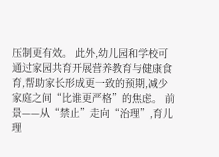压制更有效。 此外,幼儿园和学校可通过家园共育开展营养教育与健康食育,帮助家长形成更一致的预期,减少家庭之间“比谁更严格”的焦虑。 前景——从“禁止”走向“治理”,育儿理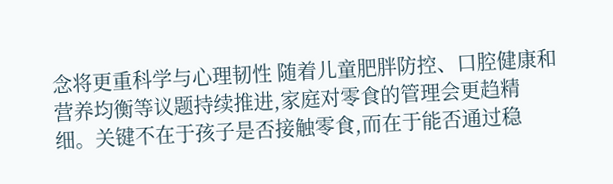念将更重科学与心理韧性 随着儿童肥胖防控、口腔健康和营养均衡等议题持续推进,家庭对零食的管理会更趋精细。关键不在于孩子是否接触零食,而在于能否通过稳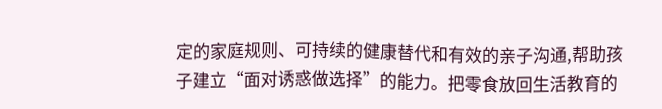定的家庭规则、可持续的健康替代和有效的亲子沟通,帮助孩子建立“面对诱惑做选择”的能力。把零食放回生活教育的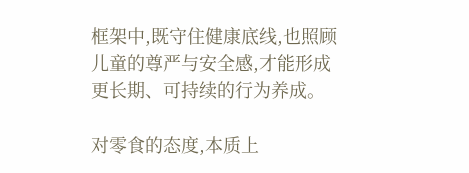框架中,既守住健康底线,也照顾儿童的尊严与安全感,才能形成更长期、可持续的行为养成。

对零食的态度,本质上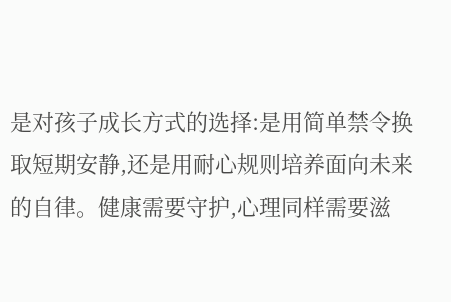是对孩子成长方式的选择:是用简单禁令换取短期安静,还是用耐心规则培养面向未来的自律。健康需要守护,心理同样需要滋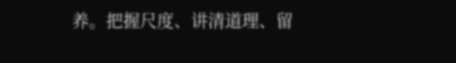养。把握尺度、讲清道理、留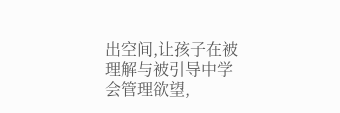出空间,让孩子在被理解与被引导中学会管理欲望,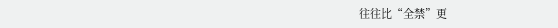往往比“全禁”更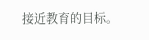接近教育的目标。